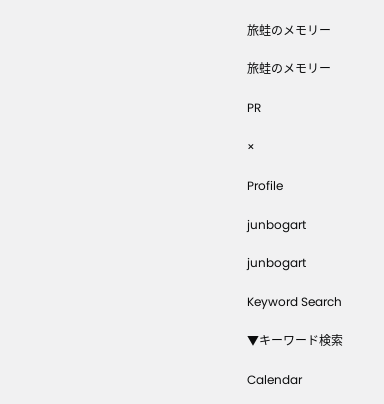旅蛙のメモリー

旅蛙のメモリー

PR

×

Profile

junbogart

junbogart

Keyword Search

▼キーワード検索

Calendar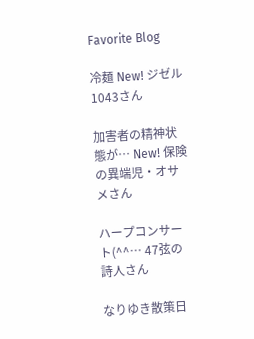Favorite Blog

冷麺 New! ジゼル1043さん

加害者の精神状態が… New! 保険の異端児・オサメさん

ハープコンサート(^^… 47弦の詩人さん

なりゆき散策日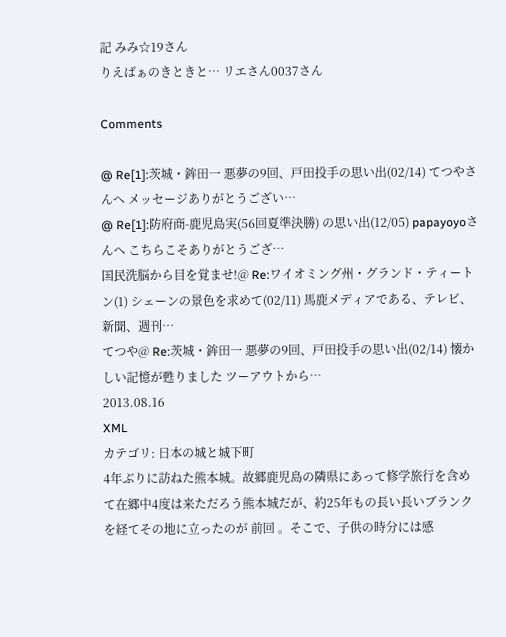記 みみ☆19さん
りえばぁのきときと… リエさん0037さん

Comments

@ Re[1]:茨城・鉾田一 悪夢の9回、戸田投手の思い出(02/14) てつやさんへ メッセージありがとうござい…
@ Re[1]:防府商-鹿児島実(56回夏準決勝) の思い出(12/05) papayoyoさんへ こちらこそありがとうござ…
国民洗脳から目を覚ませ!@ Re:ワイオミング州・グランド・ティートン(1) シェーンの景色を求めて(02/11) 馬鹿メディアである、テレビ、新聞、週刊…
てつや@ Re:茨城・鉾田一 悪夢の9回、戸田投手の思い出(02/14) 懐かしい記憶が甦りました ツーアウトから…
2013.08.16
XML
カテゴリ: 日本の城と城下町
4年ぶりに訪ねた熊本城。故郷鹿児島の隣県にあって修学旅行を含めて在郷中4度は来ただろう熊本城だが、約25年もの長い長いブランクを経てその地に立ったのが 前回 。そこで、子供の時分には感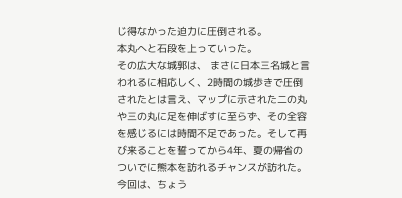じ得なかった迫力に圧倒される。
本丸へと石段を上っていった。
その広大な城郭は、 まさに日本三名城と言われるに相応しく、2時間の城歩きで圧倒されたとは言え、マップに示された二の丸や三の丸に足を伸ばすに至らず、その全容を感じるには時間不足であった。そして再び来ることを誓ってから4年、夏の帰省のついでに熊本を訪れるチャンスが訪れた。
今回は、ちょう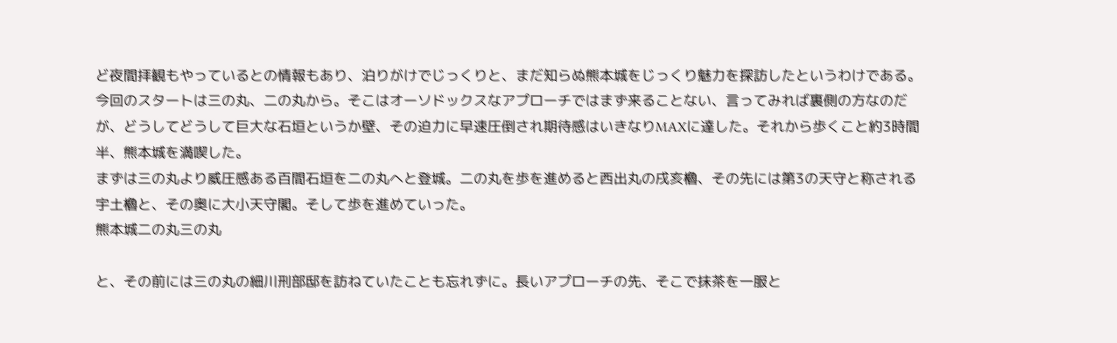ど夜間拝観もやっているとの情報もあり、泊りがけでじっくりと、まだ知らぬ熊本城をじっくり魅力を探訪したというわけである。
今回のスタートは三の丸、二の丸から。そこはオーソドックスなアプローチではまず来ることない、言ってみれば裏側の方なのだが、どうしてどうして巨大な石垣というか壁、その迫力に早速圧倒され期待感はいきなりMAXに達した。それから歩くこと約3時間半、熊本城を満喫した。
まずは三の丸より威圧感ある百間石垣を二の丸へと登城。二の丸を歩を進めると西出丸の戌亥櫓、その先には第3の天守と称される宇土櫓と、その奥に大小天守閣。そして歩を進めていった。
熊本城二の丸三の丸

と、その前には三の丸の細川刑部邸を訪ねていたことも忘れずに。長いアプローチの先、そこで抹茶を一服と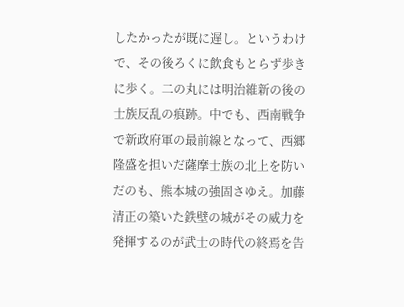したかったが既に遅し。というわけで、その後ろくに飲食もとらず歩きに歩く。二の丸には明治維新の後の士族反乱の痕跡。中でも、西南戦争で新政府軍の最前線となって、西郷隆盛を担いだ薩摩士族の北上を防いだのも、熊本城の強固さゆえ。加藤清正の築いた鉄壁の城がその威力を発揮するのが武士の時代の終焉を告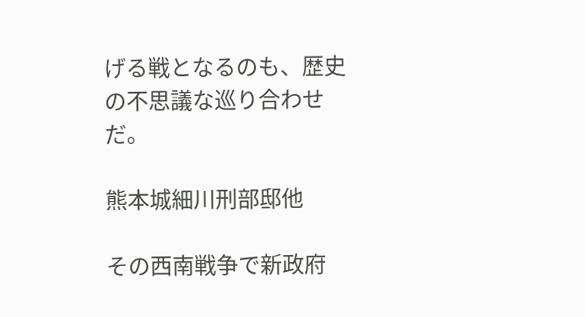げる戦となるのも、歴史の不思議な巡り合わせだ。

熊本城細川刑部邸他

その西南戦争で新政府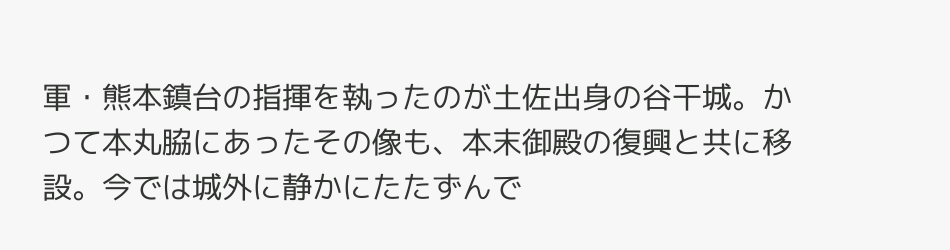軍・熊本鎮台の指揮を執ったのが土佐出身の谷干城。かつて本丸脇にあったその像も、本末御殿の復興と共に移設。今では城外に静かにたたずんで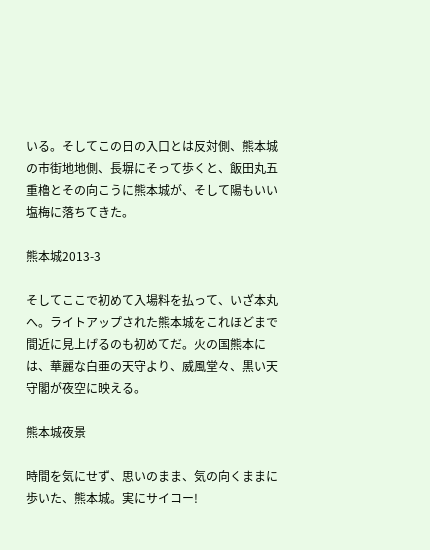いる。そしてこの日の入口とは反対側、熊本城の市街地地側、長塀にそって歩くと、飯田丸五重櫓とその向こうに熊本城が、そして陽もいい塩梅に落ちてきた。

熊本城2013-3

そしてここで初めて入場料を払って、いざ本丸へ。ライトアップされた熊本城をこれほどまで間近に見上げるのも初めてだ。火の国熊本には、華麗な白亜の天守より、威風堂々、黒い天守閣が夜空に映える。

熊本城夜景

時間を気にせず、思いのまま、気の向くままに歩いた、熊本城。実にサイコー!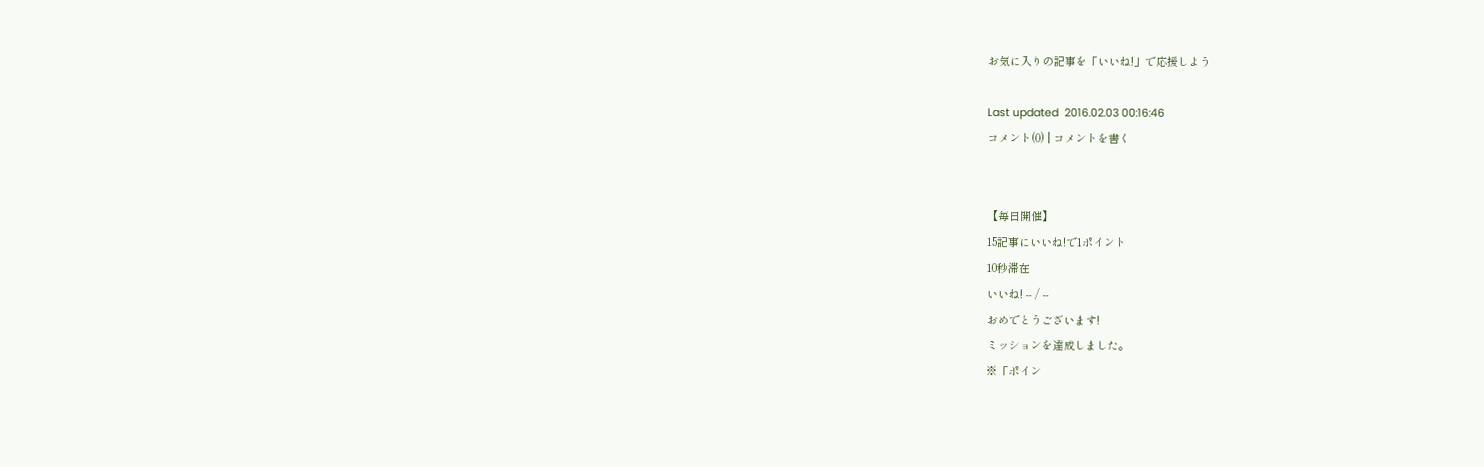お気に入りの記事を「いいね!」で応援しよう

Last updated  2016.02.03 00:16:46
コメント(0) | コメントを書く


【毎日開催】
15記事にいいね!で1ポイント
10秒滞在
いいね! -- / --
おめでとうございます!
ミッションを達成しました。
※「ポイン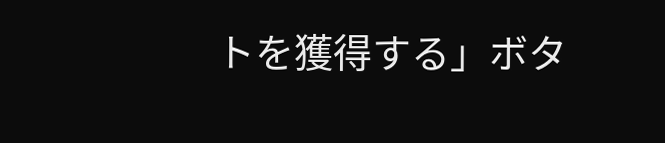トを獲得する」ボタ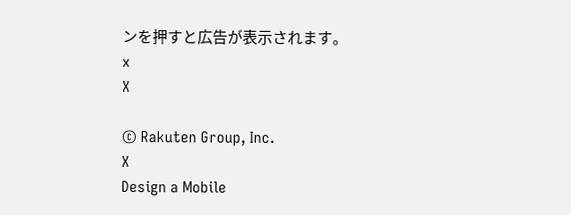ンを押すと広告が表示されます。
x
X

© Rakuten Group, Inc.
X
Design a Mobile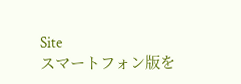Site
スマートフォン版を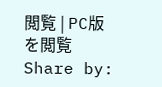閲覧 | PC版を閲覧
Share by: